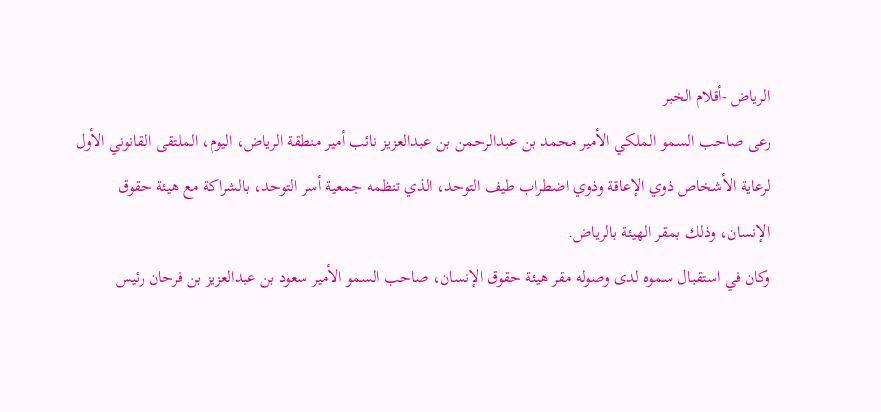الرياض -أقلام الخبر
رعى صاحب السمو الملكي الأمير محمد بن عبدالرحمن بن عبدالعزيز نائب أمير منطقة الرياض، اليوم، الملتقى القانوني الأول لرعاية الأشخاص ذوي الإعاقة وذوي اضطراب طيف التوحد، الذي تنظمه جمعية أسر التوحد، بالشراكة مع هيئة حقوق الإنسان، وذلك بمقر الهيئة بالرياض.
وكان في استقبال سموه لدى وصوله مقر هيئة حقوق الإنسان، صاحب السمو الأمير سعود بن عبدالعزيز بن فرحان رئيس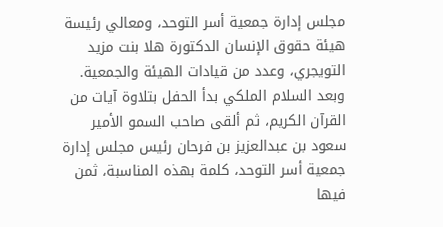مجلس إدارة جمعية أسر التوحد، ومعالي رئيسة هيئة حقوق الإنسان الدكتورة هلا بنت مزيد التويجري، وعدد من قيادات الهيئة والجمعية.
وبعد السلام الملكي بدأ الحفل بتلاوة آيات من القرآن الكريم، ثم ألقى صاحب السمو الأمير سعود بن عبدالعزيز بن فرحان رئيس مجلس إدارة جمعية أسر التوحد، كلمة بهذه المناسبة، ثمن فيها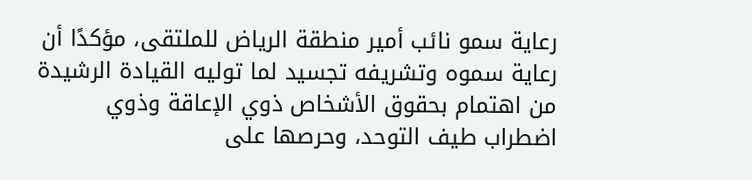رعاية سمو نائب أمير منطقة الرياض للملتقى، مؤكدًا أن رعاية سموه وتشريفه تجسيد لما توليه القيادة الرشيدة من اهتمام بحقوق الأشخاص ذوي الإعاقة وذوي اضطراب طيف التوحد، وحرصها على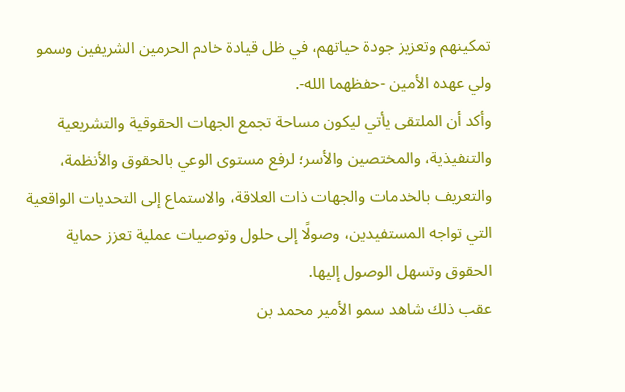تمكينهم وتعزيز جودة حياتهم، في ظل قيادة خادم الحرمين الشريفين وسمو ولي عهده الأمين -حفظهما الله-.
وأكد أن الملتقى يأتي ليكون مساحة تجمع الجهات الحقوقية والتشريعية والتنفيذية، والمختصين والأسر؛ لرفع مستوى الوعي بالحقوق والأنظمة، والتعريف بالخدمات والجهات ذات العلاقة، والاستماع إلى التحديات الواقعية التي تواجه المستفيدين، وصولًا إلى حلول وتوصيات عملية تعزز حماية الحقوق وتسهل الوصول إليها.
عقب ذلك شاهد سمو الأمير محمد بن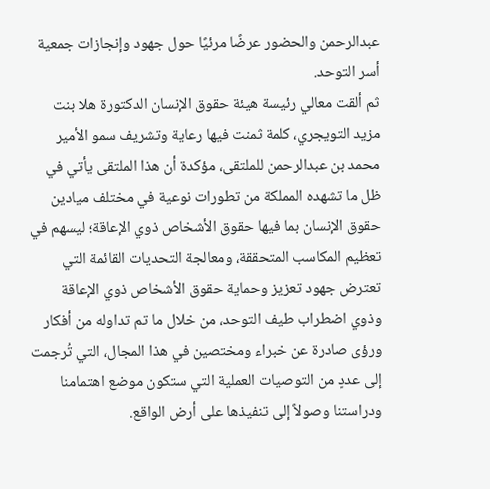عبدالرحمن والحضور عرضًا مرئيًا حول جهود وإنجازات جمعية أسر التوحد.
ثم ألقت معالي رئيسة هيئة حقوق الإنسان الدكتورة هلا بنت مزيد التويجري، كلمة ثمنت فيها رعاية وتشريف سمو الأمير محمد بن عبدالرحمن للملتقى، مؤكدة أن هذا الملتقى يأتي في ظل ما تشهده المملكة من تطورات نوعية في مختلف ميادين حقوق الإنسان بما فيها حقوق الأشخاص ذوي الإعاقة؛ ليسهم في تعظيم المكاسب المتحققة، ومعالجة التحديات القائمة التي تعترض جهود تعزيز وحماية حقوق الأشخاص ذوي الإعاقة وذوي اضطراب طيف التوحد، من خلال ما تم تداوله من أفكار ورؤى صادرة عن خبراء ومختصين في هذا المجال، التي تُرجمت إلى عددٍ من التوصيات العملية التي ستكون موضع اهتمامنا ودراستنا وصولاً إلى تنفيذها على أرض الواقع.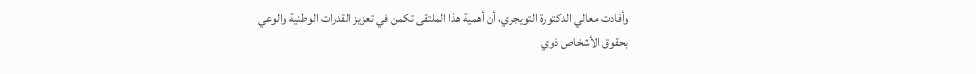وأفادت معالي الدكتورة التويجري، أن أهمية هذا الملتقى تكمن في تعزيز القدرات الوطنية والوعي بحقوق الأشخاص ذوي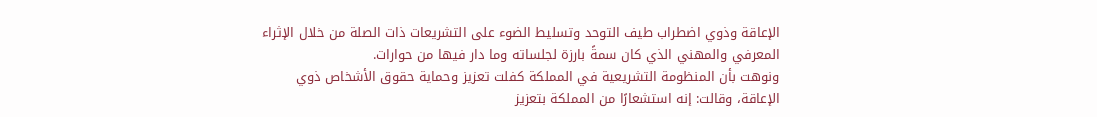الإعاقة وذوي اضطراب طيف التوحد وتسليط الضوء على التشريعات ذات الصلة من خلال الإثراء المعرفي والمهني الذي كان سمةً بارزة لجلساته وما دار فيها من حوارات.
ونوهت بأن المنظومة التشريعية في المملكة كفلت تعزيز وحماية حقوق الأشخاص ذوي الإعاقة، وقالت: إنه استشعارًا من المملكة بتعزيز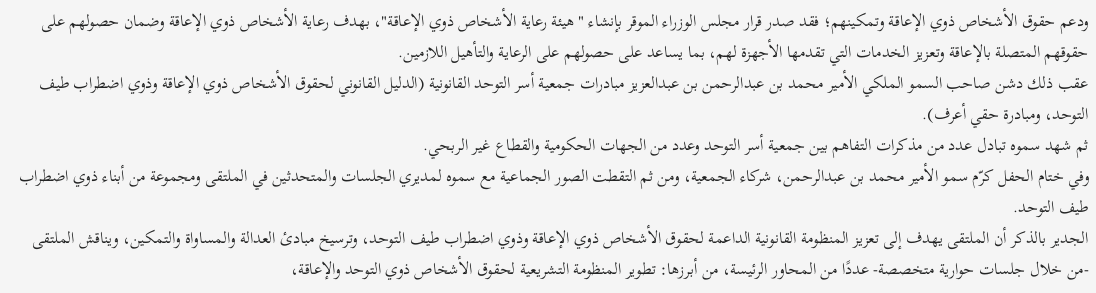ودعم حقوق الأشخاص ذوي الإعاقة وتمكينهم؛ فقد صدر قرار مجلس الوزراء الموقر بإنشاء "هيئة رعاية الأشخاص ذوي الإعاقة"، بهدف رعاية الأشخاص ذوي الإعاقة وضمان حصولهم على حقوقهم المتصلة بالإعاقة وتعزيز الخدمات التي تقدمها الأجهزة لهم، بما يساعد على حصولهم على الرعاية والتأهيل اللازمين.
عقب ذلك دشن صاحب السمو الملكي الأمير محمد بن عبدالرحمن بن عبدالعزيز مبادرات جمعية أسر التوحد القانونية (الدليل القانوني لحقوق الأشخاص ذوي الإعاقة وذوي اضطراب طيف التوحد، ومبادرة حقي أعرف).
ثم شهد سموه تبادل عدد من مذكرات التفاهم بين جمعية أسر التوحد وعدد من الجهات الحكومية والقطاع غير الربحي.
وفي ختام الحفل كرّم سمو الأمير محمد بن عبدالرحمن، شركاء الجمعية، ومن ثم التقطت الصور الجماعية مع سموه لمديري الجلسات والمتحدثين في الملتقى ومجموعة من أبناء ذوي اضطراب طيف التوحد.
الجدير بالذكر أن الملتقى يهدف إلى تعزيز المنظومة القانونية الداعمة لحقوق الأشخاص ذوي الإعاقة وذوي اضطراب طيف التوحد، وترسيخ مبادئ العدالة والمساواة والتمكين، ويناقش الملتقى -من خلال جلسات حوارية متخصصة- عددًا من المحاور الرئيسة، من أبرزها: تطوير المنظومة التشريعية لحقوق الأشخاص ذوي التوحد والإعاقة،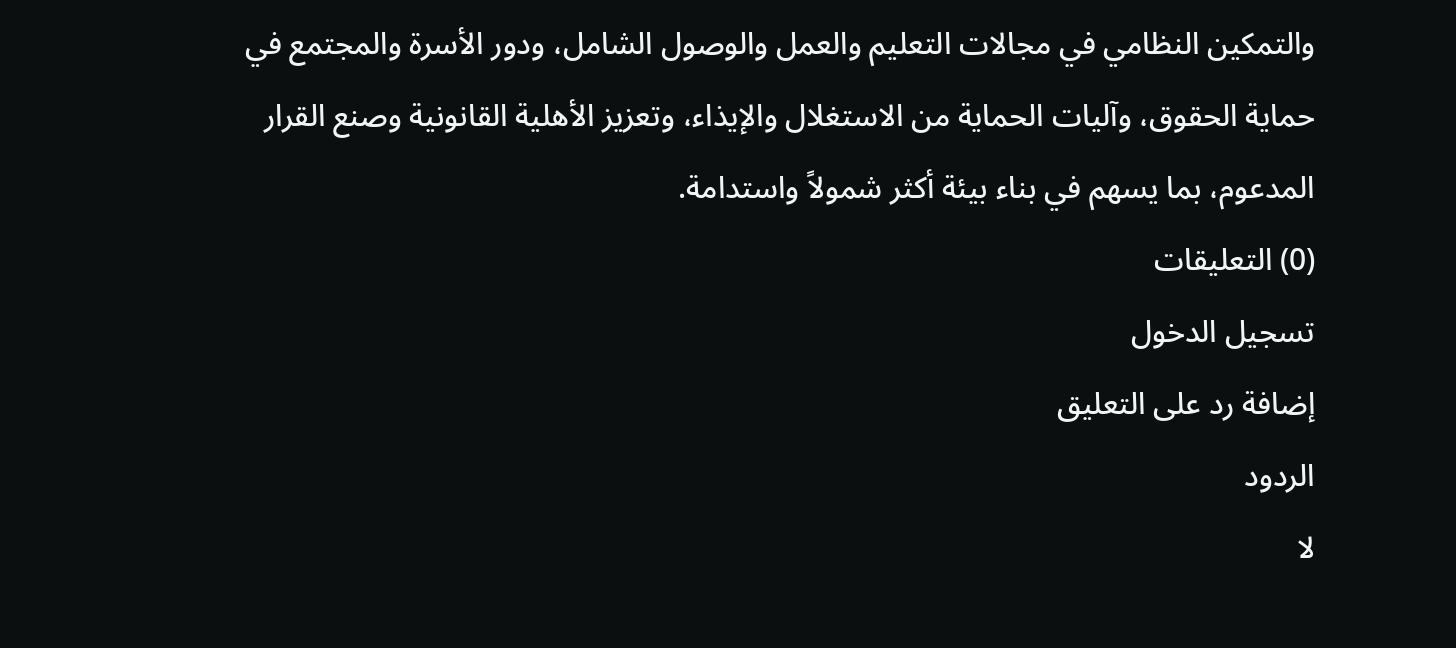والتمكين النظامي في مجالات التعليم والعمل والوصول الشامل، ودور الأسرة والمجتمع في حماية الحقوق، وآليات الحماية من الاستغلال والإيذاء، وتعزيز الأهلية القانونية وصنع القرار المدعوم، بما يسهم في بناء بيئة أكثر شمولاً واستدامة.
(0) التعليقات
تسجيل الدخول
إضافة رد على التعليق
الردود
لا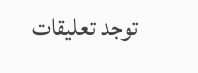توجد تعليقات